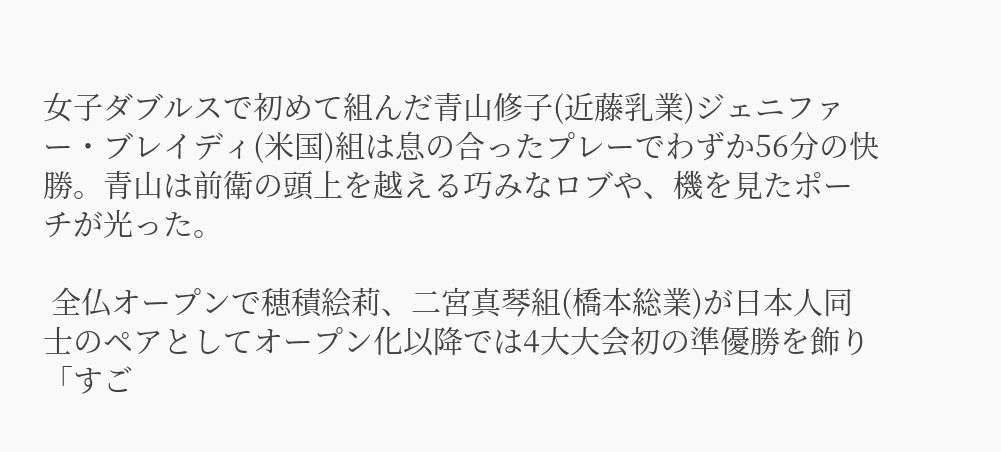女子ダブルスで初めて組んだ青山修子(近藤乳業)ジェニファー・ブレイディ(米国)組は息の合ったプレーでわずか56分の快勝。青山は前衛の頭上を越える巧みなロブや、機を見たポーチが光った。

 全仏オープンで穂積絵莉、二宮真琴組(橋本総業)が日本人同士のペアとしてオープン化以降では4大大会初の準優勝を飾り「すご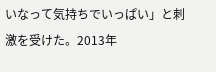いなって気持ちでいっぱい」と刺激を受けた。2013年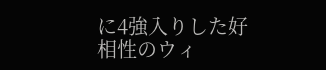に4強入りした好相性のウィ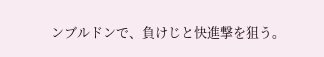ンブルドンで、負けじと快進撃を狙う。